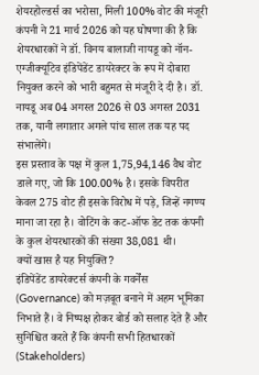शेयरहोल्डर्स का भरोसा, मिली 100% वोट की मंजूरी
कंपनी ने 21 मार्च 2026 को यह घोषणा की है कि शेयरधारकों ने डॉ. विनय बालाजी नायडू को नॉन-एग्जीक्यूटिव इंडिपेंडेंट डायरेक्टर के रूप में दोबारा नियुक्त करने को भारी बहुमत से मंजूरी दे दी है। डॉ. नायडू अब 04 अगस्त 2026 से 03 अगस्त 2031 तक, यानी लगातार अगले पांच साल तक यह पद संभालेंगे।
इस प्रस्ताव के पक्ष में कुल 1,75,94,146 वैध वोट डाले गए, जो कि 100.00% है। इसके विपरीत केवल 275 वोट ही इसके विरोध में पड़े, जिन्हें नगण्य माना जा रहा है। वोटिंग के कट-ऑफ डेट तक कंपनी के कुल शेयरधारकों की संख्या 38,081 थी।
क्यों खास है यह नियुक्ति?
इंडिपेंडेंट डायरेक्टर्स कंपनी के गवर्नेंस (Governance) को मज़बूत बनाने में अहम भूमिका निभाते हैं। वे निष्पक्ष होकर बोर्ड को सलाह देते हैं और सुनिश्चित करते हैं कि कंपनी सभी हितधारकों (Stakeholders)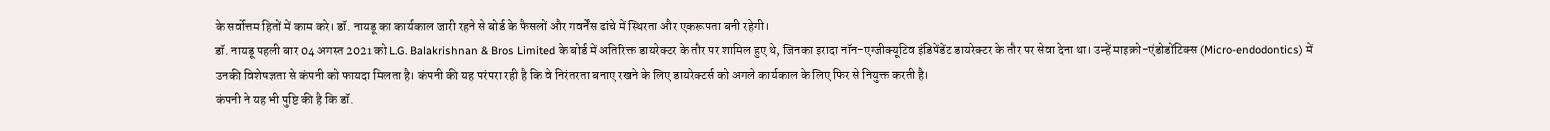के सर्वोत्तम हितों में काम करे। डॉ. नायडू का कार्यकाल जारी रहने से बोर्ड के फैसलों और गवर्नेंस ढांचे में स्थिरता और एकरूपता बनी रहेगी।
डॉ. नायडू पहली बार 04 अगस्त 2021 को L.G. Balakrishnan & Bros Limited के बोर्ड में अतिरिक्त डायरेक्टर के तौर पर शामिल हुए थे, जिनका इरादा नॉन-एग्जीक्यूटिव इंडिपेंडेंट डायरेक्टर के तौर पर सेवा देना था। उन्हें माइक्रो-एंडोडोंटिक्स (Micro-endodontics) में उनकी विशेषज्ञता से कंपनी को फायदा मिलता है। कंपनी की यह परंपरा रही है कि वे निरंतरता बनाए रखने के लिए डायरेक्टर्स को अगले कार्यकाल के लिए फिर से नियुक्त करती है।
कंपनी ने यह भी पुष्टि की है कि डॉ.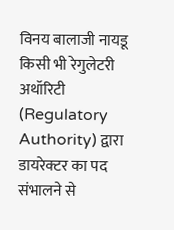विनय बालाजी नायडू किसी भी रेगुलेटरी अथॉरिटी (Regulatory Authority) द्वारा डायरेक्टर का पद संभालने से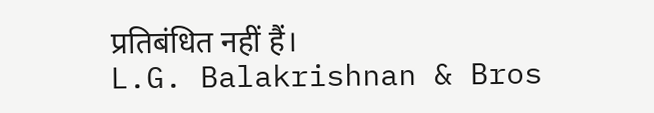प्रतिबंधित नहीं हैं।
L.G. Balakrishnan & Bros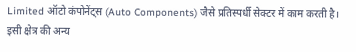Limited ऑटो कंपोनेंट्स (Auto Components) जैसे प्रतिस्पर्धी सेक्टर में काम करती है। इसी क्षेत्र की अन्य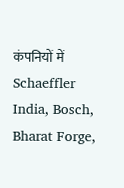कंपनियों में Schaeffler India, Bosch, Bharat Forge,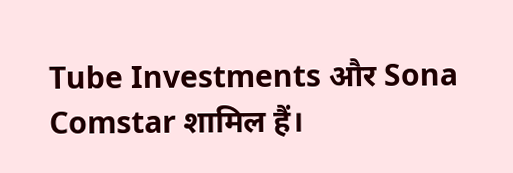Tube Investments और Sona Comstar शामिल हैं।